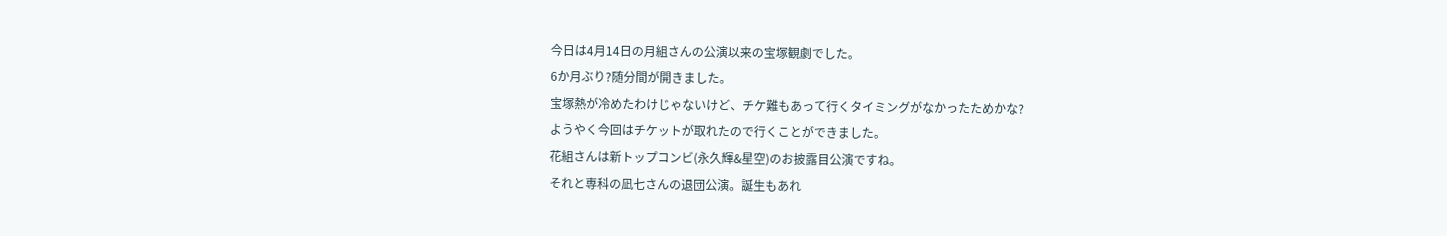今日は4月14日の月組さんの公演以来の宝塚観劇でした。
6か月ぶり?随分間が開きました。
宝塚熱が冷めたわけじゃないけど、チケ難もあって行くタイミングがなかったためかな?
ようやく今回はチケットが取れたので行くことができました。
花組さんは新トップコンビ(永久輝&星空)のお披露目公演ですね。
それと専科の凪七さんの退団公演。誕生もあれ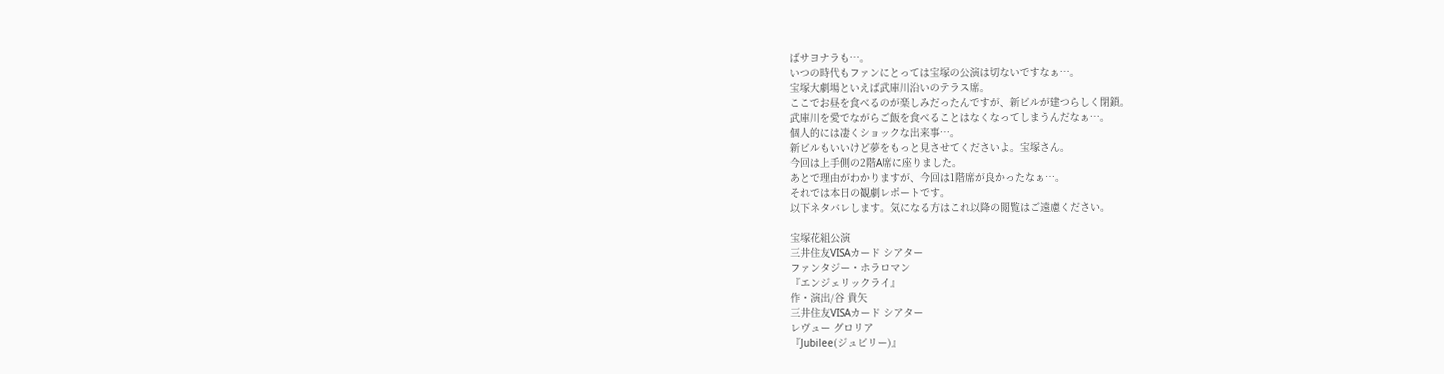ばサヨナラも…。
いつの時代もファンにとっては宝塚の公演は切ないですなぁ…。
宝塚大劇場といえば武庫川沿いのテラス席。
ここでお昼を食べるのが楽しみだったんですが、新ビルが建つらしく閉鎖。
武庫川を愛でながらご飯を食べることはなくなってしまうんだなぁ…。
個人的には凄くショックな出来事…。
新ビルもいいけど夢をもっと見させてくださいよ。宝塚さん。
今回は上手側の2階A席に座りました。
あとで理由がわかりますが、今回は1階席が良かったなぁ…。
それでは本日の観劇レポートです。
以下ネタバレします。気になる方はこれ以降の閲覧はご遠慮ください。

宝塚花組公演
三井住友VISAカード シアター
ファンタジー・ホラロマン
『エンジェリックライ』
作・演出/谷 貴矢
三井住友VISAカード シアター
レヴュー グロリア
『Jubilee(ジュビリー)』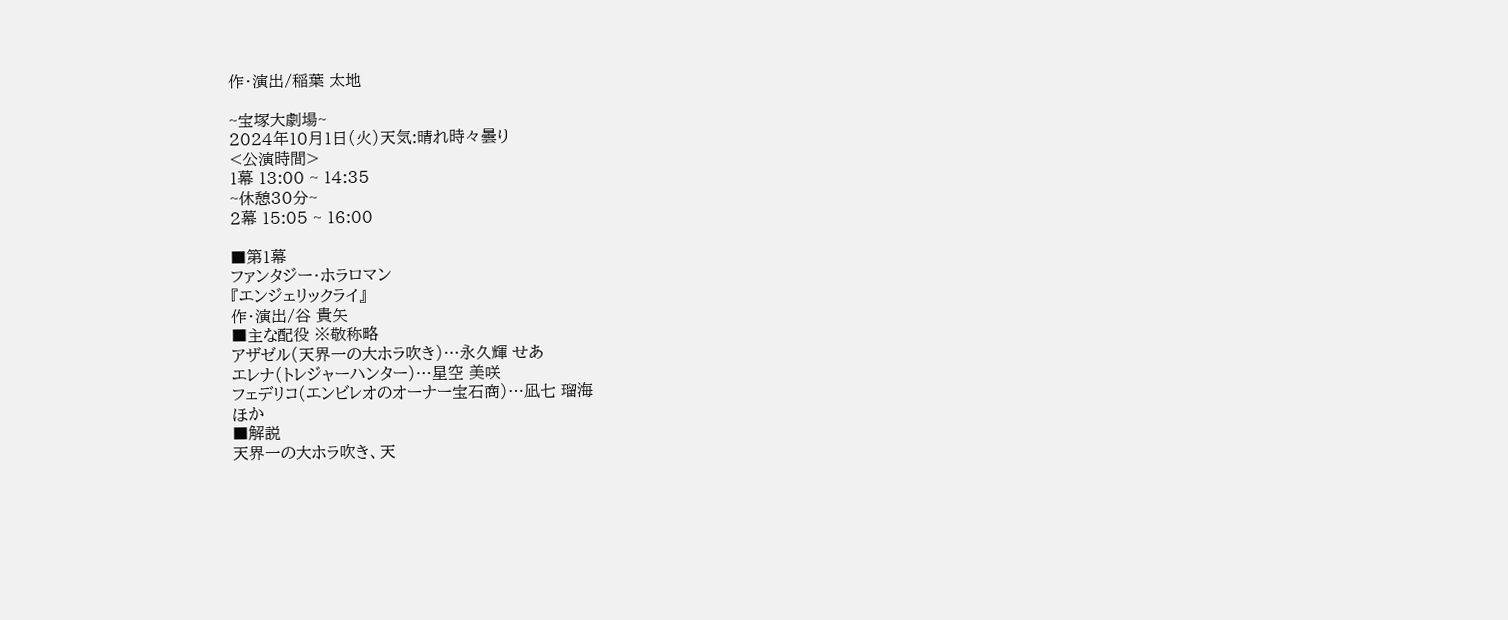作・演出/稲葉 太地

~宝塚大劇場~
2024年10月1日(火)天気:晴れ時々曇り
<公演時間>
1幕 13:00 ~ 14:35
~休憩30分~
2幕 15:05 ~ 16:00

■第1幕
ファンタジー・ホラロマン
『エンジェリックライ』
作・演出/谷 貴矢
■主な配役 ※敬称略
アザゼル(天界一の大ホラ吹き)…永久輝 せあ
エレナ(トレジャーハンター)…星空 美咲
フェデリコ(エンビレオのオーナー宝石商)…凪七 瑠海
ほか
■解説
天界一の大ホラ吹き、天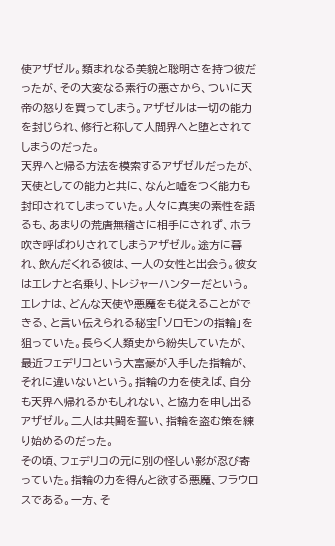使アザゼル。類まれなる美貌と聡明さを持つ彼だったが、その大変なる素行の悪さから、ついに天帝の怒りを買ってしまう。アザゼルは一切の能力を封じられ、修行と称して人間界へと堕とされてしまうのだった。
天界へと帰る方法を模索するアザゼルだったが、天使としての能力と共に、なんと嘘をつく能力も封印されてしまっていた。人々に真実の素性を語るも、あまりの荒唐無稽さに相手にされず、ホラ吹き呼ばわりされてしまうアザゼル。途方に暮れ、飲んだくれる彼は、一人の女性と出会う。彼女はエレナと名乗り、トレジャーハンターだという。
エレナは、どんな天使や悪魔をも従えることができる、と言い伝えられる秘宝「ソロモンの指輪」を狙っていた。長らく人類史から紛失していたが、最近フェデリコという大富豪が入手した指輪が、それに違いないという。指輪の力を使えば、自分も天界へ帰れるかもしれない、と協力を申し出るアザゼル。二人は共闘を誓い、指輪を盗む策を練り始めるのだった。
その頃、フェデリコの元に別の怪しい影が忍び寄っていた。指輪の力を得んと欲する悪魔、フラウロスである。一方、そ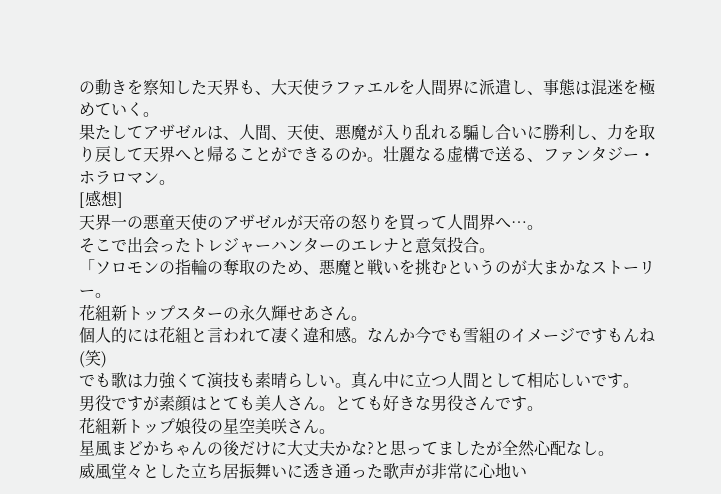の動きを察知した天界も、大天使ラファエルを人間界に派遣し、事態は混迷を極めていく。
果たしてアザゼルは、人間、天使、悪魔が入り乱れる騙し合いに勝利し、力を取り戻して天界へと帰ることができるのか。壮麗なる虚構で送る、ファンタジー・ホラロマン。
[感想]
天界一の悪童天使のアザゼルが天帝の怒りを買って人間界へ…。
そこで出会ったトレジャーハンターのエレナと意気投合。
「ソロモンの指輪の奪取のため、悪魔と戦いを挑むというのが大まかなストーリー。
花組新トップスターの永久輝せあさん。
個人的には花組と言われて凄く違和感。なんか今でも雪組のイメージですもんね(笑)
でも歌は力強くて演技も素晴らしい。真ん中に立つ人間として相応しいです。
男役ですが素顔はとても美人さん。とても好きな男役さんです。
花組新トップ娘役の星空美咲さん。
星風まどかちゃんの後だけに大丈夫かな?と思ってましたが全然心配なし。
威風堂々とした立ち居振舞いに透き通った歌声が非常に心地い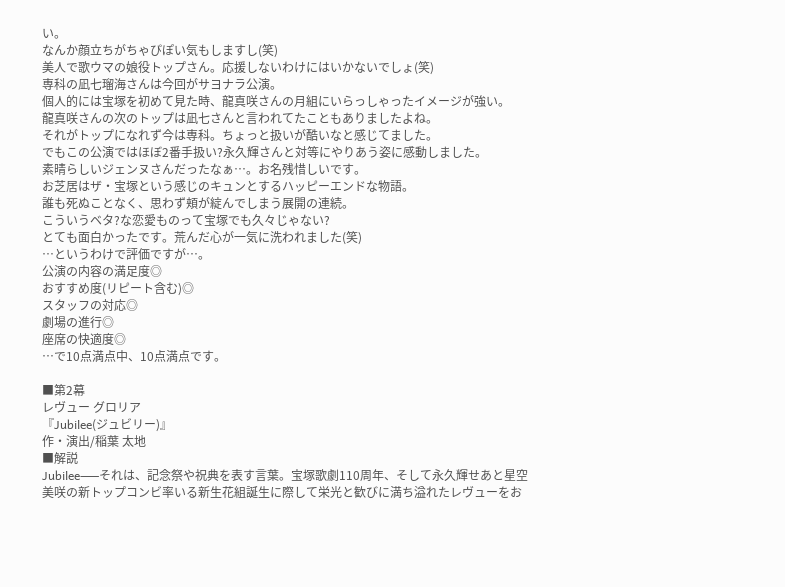い。
なんか顔立ちがちゃぴぽい気もしますし(笑)
美人で歌ウマの娘役トップさん。応援しないわけにはいかないでしょ(笑)
専科の凪七瑠海さんは今回がサヨナラ公演。
個人的には宝塚を初めて見た時、龍真咲さんの月組にいらっしゃったイメージが強い。
龍真咲さんの次のトップは凪七さんと言われてたこともありましたよね。
それがトップになれず今は専科。ちょっと扱いが酷いなと感じてました。
でもこの公演ではほぼ2番手扱い?永久輝さんと対等にやりあう姿に感動しました。
素晴らしいジェンヌさんだったなぁ…。お名残惜しいです。
お芝居はザ・宝塚という感じのキュンとするハッピーエンドな物語。
誰も死ぬことなく、思わず頬が綻んでしまう展開の連続。
こういうベタ?な恋愛ものって宝塚でも久々じゃない?
とても面白かったです。荒んだ心が一気に洗われました(笑)
…というわけで評価ですが…。
公演の内容の満足度◎
おすすめ度(リピート含む)◎
スタッフの対応◎
劇場の進行◎
座席の快適度◎
…で10点満点中、10点満点です。

■第2幕
レヴュー グロリア
『Jubilee(ジュビリー)』
作・演出/稲葉 太地
■解説
Jubilee⸺それは、記念祭や祝典を表す言葉。宝塚歌劇110周年、そして永久輝せあと星空美咲の新トップコンビ率いる新生花組誕生に際して栄光と歓びに満ち溢れたレヴューをお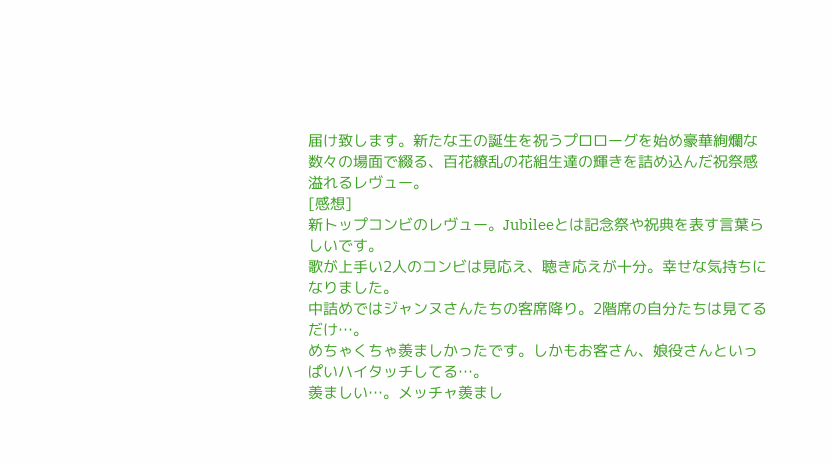届け致します。新たな王の誕生を祝うプロローグを始め豪華絢爛な数々の場面で綴る、百花繚乱の花組生達の輝きを詰め込んだ祝祭感溢れるレヴュー。
[感想]
新トップコンビのレヴュー。Jubileeとは記念祭や祝典を表す言葉らしいです。
歌が上手い2人のコンビは見応え、聴き応えが十分。幸せな気持ちになりました。
中詰めではジャンヌさんたちの客席降り。2階席の自分たちは見てるだけ…。
めちゃくちゃ羨ましかったです。しかもお客さん、娘役さんといっぱいハイタッチしてる…。
羨ましい…。メッチャ羨まし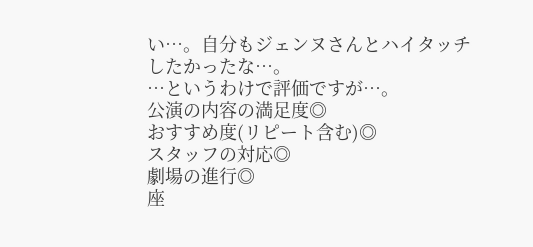い…。自分もジェンヌさんとハイタッチしたかったな…。
…というわけで評価ですが…。
公演の内容の満足度◎
おすすめ度(リピート含む)◎
スタッフの対応◎
劇場の進行◎
座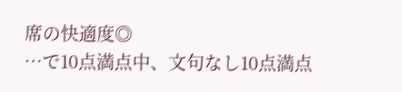席の快適度◎
…で10点満点中、文句なし10点満点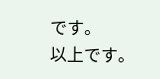です。
以上です。